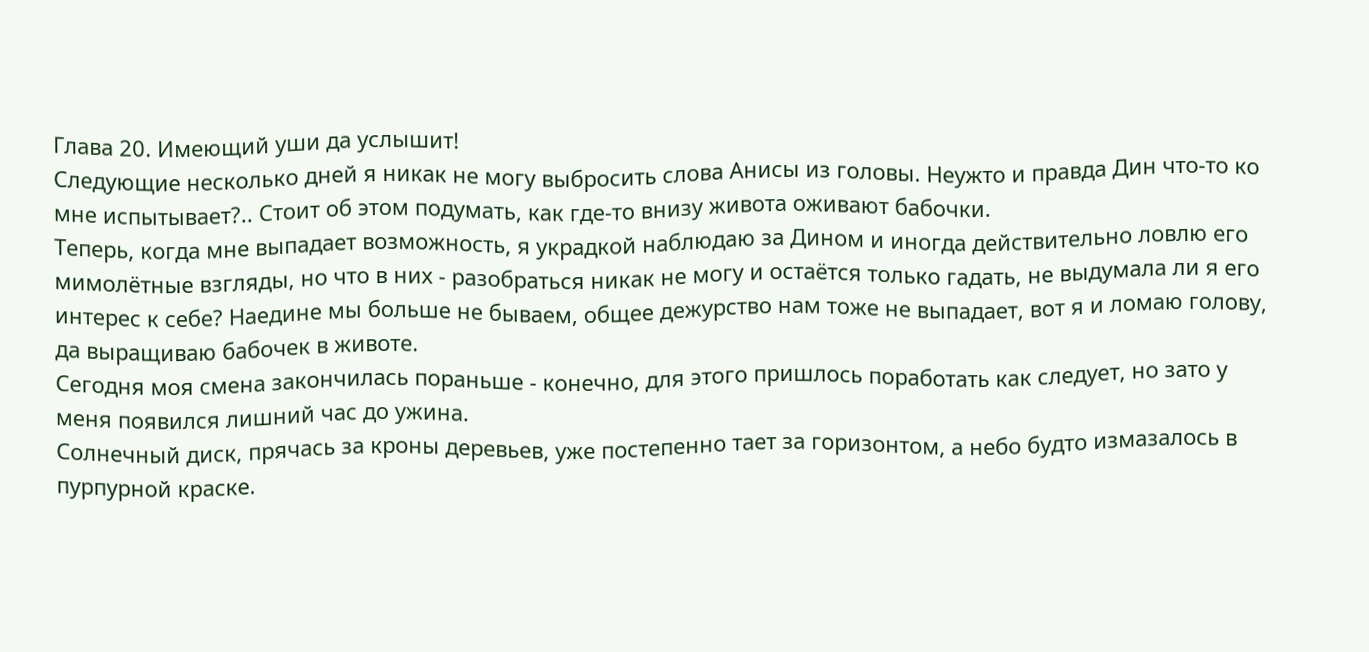Глава 20. Имеющий уши да услышит!
Следующие несколько дней я никак не могу выбросить слова Анисы из головы. Неужто и правда Дин что-то ко мне испытывает?.. Стоит об этом подумать, как где-то внизу живота оживают бабочки.
Теперь, когда мне выпадает возможность, я украдкой наблюдаю за Дином и иногда действительно ловлю его мимолётные взгляды, но что в них - разобраться никак не могу и остаётся только гадать, не выдумала ли я его интерес к себе? Наедине мы больше не бываем, общее дежурство нам тоже не выпадает, вот я и ломаю голову, да выращиваю бабочек в животе.
Сегодня моя смена закончилась пораньше - конечно, для этого пришлось поработать как следует, но зато у меня появился лишний час до ужина.
Солнечный диск, прячась за кроны деревьев, уже постепенно тает за горизонтом, а небо будто измазалось в пурпурной краске.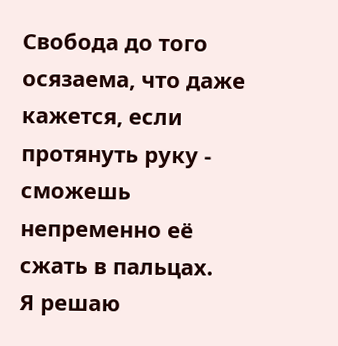Свобода до того осязаема, что даже кажется, если протянуть руку - сможешь непременно её сжать в пальцах.
Я решаю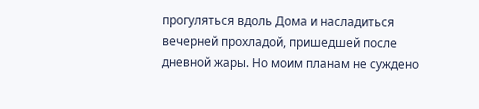прогуляться вдоль Дома и насладиться вечерней прохладой, пришедшей после дневной жары. Но моим планам не суждено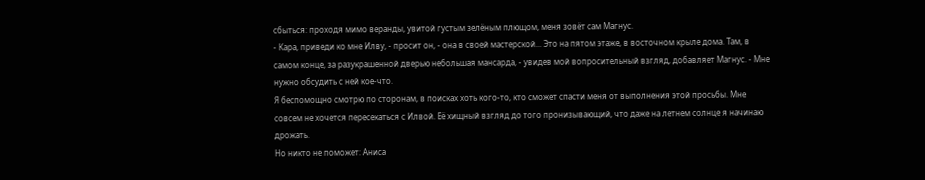сбыться: проходя мимо веранды, увитой густым зелёным плющом, меня зовёт сам Магнус.
- Кара, приведи ко мне Илву, - просит он, - она в своей мастерской... Это на пятом этаже, в восточном крыле дома. Там, в самом конце, за разукрашенной дверью небольшая мансарда, - увидев мой вопросительный взгляд, добавляет Магнус. - Мне нужно обсудить с ней кое-что.
Я беспомощно смотрю по сторонам, в поисках хоть кого-то, кто сможет спасти меня от выполнения этой просьбы. Мне совсем не хочется пересекаться с Илвой. Её хищный взгляд до того пронизывающий, что даже на летнем солнце я начинаю дрожать.
Но никто не поможет: Аниса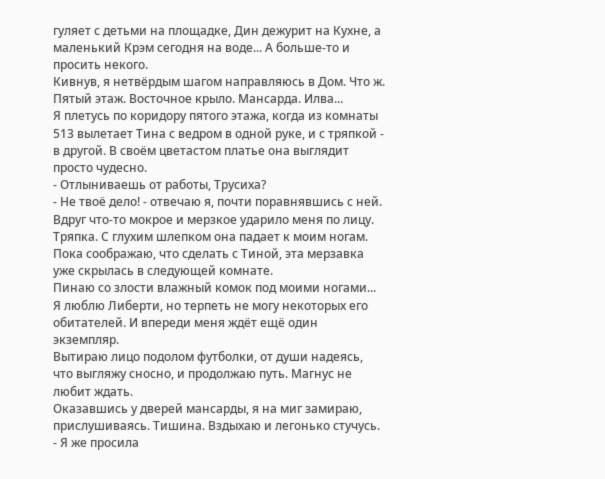гуляет с детьми на площадке, Дин дежурит на Кухне, а маленький Крэм сегодня на воде... А больше-то и просить некого.
Кивнув, я нетвёрдым шагом направляюсь в Дом. Что ж. Пятый этаж. Восточное крыло. Мансарда. Илва...
Я плетусь по коридору пятого этажа, когда из комнаты 513 вылетает Тина с ведром в одной руке, и с тряпкой - в другой. В своём цветастом платье она выглядит просто чудесно.
- Отлыниваешь от работы, Трусиха?
- Не твоё дело! - отвечаю я, почти поравнявшись с ней.
Вдруг что-то мокрое и мерзкое ударило меня по лицу. Тряпка. С глухим шлепком она падает к моим ногам. Пока соображаю, что сделать с Тиной, эта мерзавка уже скрылась в следующей комнате.
Пинаю со злости влажный комок под моими ногами... Я люблю Либерти, но терпеть не могу некоторых его обитателей. И впереди меня ждёт ещё один экземпляр.
Вытираю лицо подолом футболки, от души надеясь, что выгляжу сносно, и продолжаю путь. Магнус не любит ждать.
Оказавшись у дверей мансарды, я на миг замираю, прислушиваясь. Тишина. Вздыхаю и легонько стучусь.
- Я же просила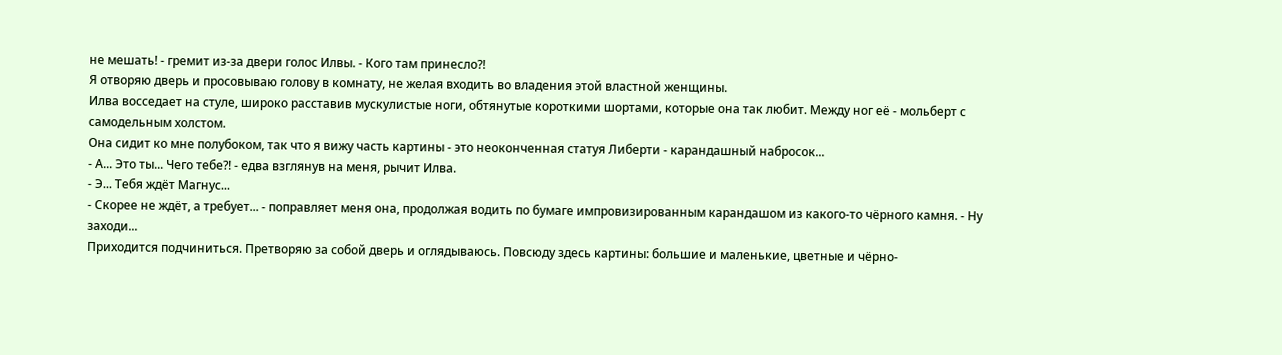не мешать! - гремит из-за двери голос Илвы. - Кого там принесло?!
Я отворяю дверь и просовываю голову в комнату, не желая входить во владения этой властной женщины.
Илва восседает на стуле, широко расставив мускулистые ноги, обтянутые короткими шортами, которые она так любит. Между ног её - мольберт с самодельным холстом.
Она сидит ко мне полубоком, так что я вижу часть картины - это неоконченная статуя Либерти - карандашный набросок...
- А... Это ты... Чего тебе?! - едва взглянув на меня, рычит Илва.
- Э... Тебя ждёт Магнус...
- Скорее не ждёт, а требует... - поправляет меня она, продолжая водить по бумаге импровизированным карандашом из какого-то чёрного камня. - Ну заходи...
Приходится подчиниться. Претворяю за собой дверь и оглядываюсь. Повсюду здесь картины: большие и маленькие, цветные и чёрно-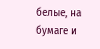белые, на бумаге и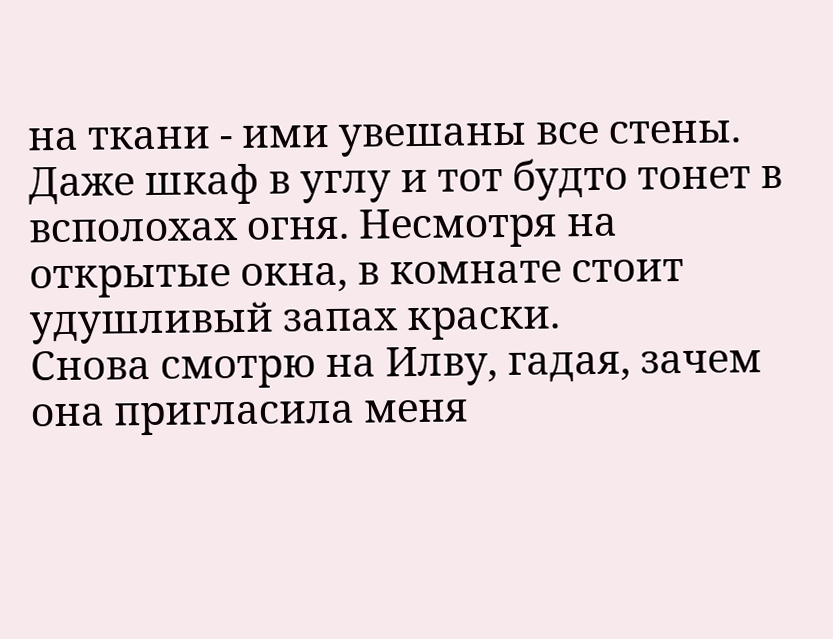на ткани - ими увешаны все стены.
Даже шкаф в углу и тот будто тонет в всполохах огня. Несмотря на открытые окна, в комнате стоит удушливый запах краски.
Снова смотрю на Илву, гадая, зачем она пригласила меня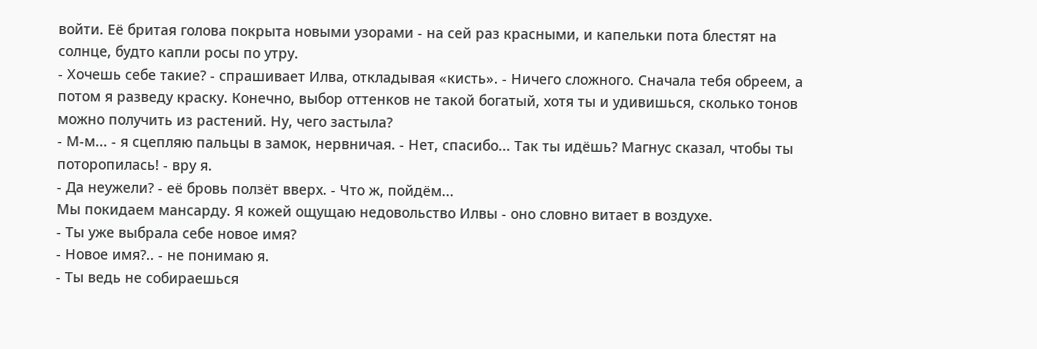войти. Её бритая голова покрыта новыми узорами - на сей раз красными, и капельки пота блестят на солнце, будто капли росы по утру.
- Хочешь себе такие? - спрашивает Илва, откладывая «кисть». - Ничего сложного. Сначала тебя обреем, а потом я разведу краску. Конечно, выбор оттенков не такой богатый, хотя ты и удивишься, сколько тонов можно получить из растений. Ну, чего застыла?
- М-м... - я сцепляю пальцы в замок, нервничая. - Нет, спасибо... Так ты идёшь? Магнус сказал, чтобы ты поторопилась! - вру я.
- Да неужели? - её бровь ползёт вверх. - Что ж, пойдём...
Мы покидаем мансарду. Я кожей ощущаю недовольство Илвы - оно словно витает в воздухе.
- Ты уже выбрала себе новое имя?
- Новое имя?.. - не понимаю я.
- Ты ведь не собираешься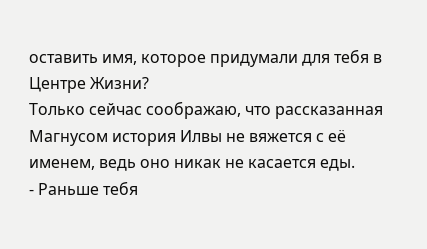оставить имя, которое придумали для тебя в Центре Жизни?
Только сейчас соображаю, что рассказанная Магнусом история Илвы не вяжется с её именем, ведь оно никак не касается еды.
- Раньше тебя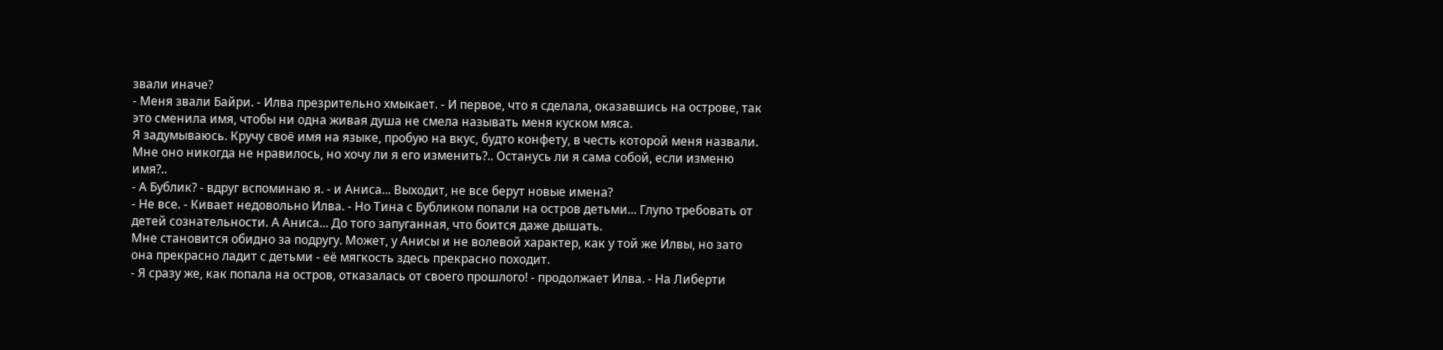звали иначе?
- Меня звали Байри. - Илва презрительно хмыкает. - И первое, что я сделала, оказавшись на острове, так это сменила имя, чтобы ни одна живая душа не смела называть меня куском мяса.
Я задумываюсь. Кручу своё имя на языке, пробую на вкус, будто конфету, в честь которой меня назвали. Мне оно никогда не нравилось, но хочу ли я его изменить?.. Останусь ли я сама собой, если изменю имя?..
- А Бублик? - вдруг вспоминаю я. - и Аниса... Выходит, не все берут новые имена?
- Не все. - Кивает недовольно Илва. - Но Тина с Бубликом попали на остров детьми... Глупо требовать от детей сознательности. А Аниса... До того запуганная, что боится даже дышать.
Мне становится обидно за подругу. Может, у Анисы и не волевой характер, как у той же Илвы, но зато она прекрасно ладит с детьми - её мягкость здесь прекрасно походит.
- Я сразу же, как попала на остров, отказалась от своего прошлого! - продолжает Илва. - На Либерти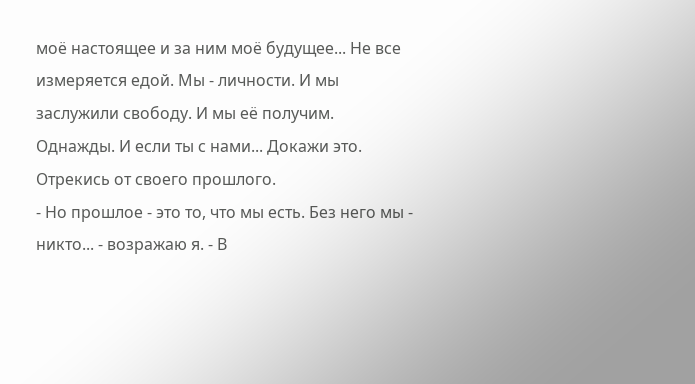моё настоящее и за ним моё будущее... Не все измеряется едой. Мы - личности. И мы заслужили свободу. И мы её получим. Однажды. И если ты с нами... Докажи это. Отрекись от своего прошлого.
- Но прошлое - это то, что мы есть. Без него мы - никто... - возражаю я. - В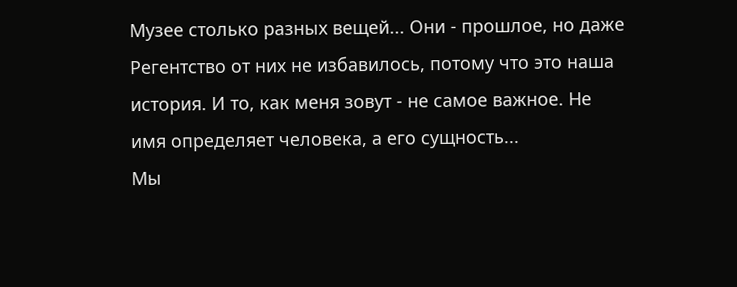Музее столько разных вещей... Они - прошлое, но даже Регентство от них не избавилось, потому что это наша история. И то, как меня зовут - не самое важное. Не имя определяет человека, а его сущность...
Мы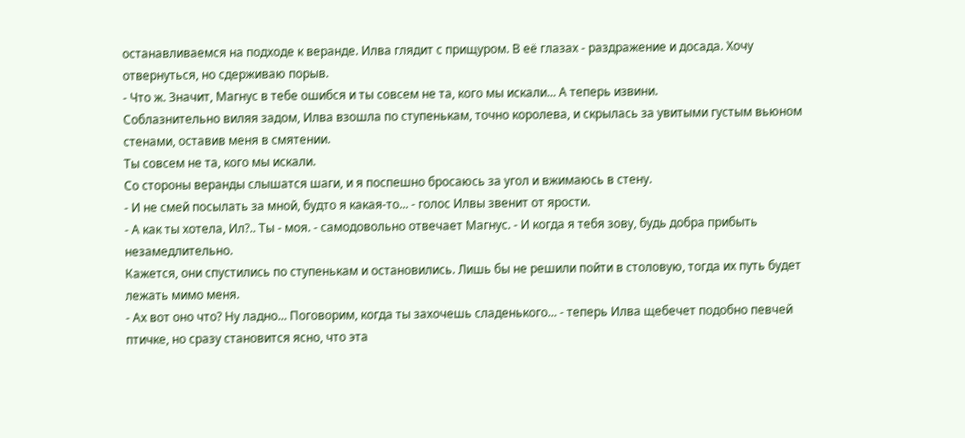останавливаемся на подходе к веранде. Илва глядит с прищуром. В её глазах - раздражение и досада. Хочу отвернуться, но сдерживаю порыв.
- Что ж. Значит, Магнус в тебе ошибся и ты совсем не та, кого мы искали... А теперь извини.
Соблазнительно виляя задом, Илва взошла по ступенькам, точно королева, и скрылась за увитыми густым вьюном стенами, оставив меня в смятении.
Ты совсем не та, кого мы искали.
Со стороны веранды слышатся шаги, и я поспешно бросаюсь за угол и вжимаюсь в стену.
- И не смей посылать за мной, будто я какая-то... - голос Илвы звенит от ярости.
- А как ты хотела, Ил?.. Ты - моя. - самодовольно отвечает Магнус. - И когда я тебя зову, будь добра прибыть незамедлительно.
Кажется, они спустились по ступенькам и остановились. Лишь бы не решили пойти в столовую, тогда их путь будет лежать мимо меня.
- Ах вот оно что? Ну ладно... Поговорим, когда ты захочешь сладенького... - теперь Илва щебечет подобно певчей птичке, но сразу становится ясно, что эта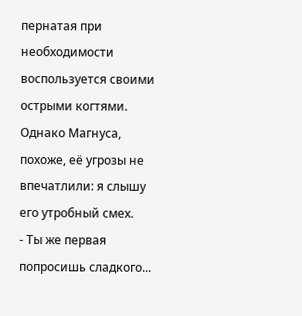пернатая при необходимости воспользуется своими острыми когтями.
Однако Магнуса, похоже, её угрозы не впечатлили: я слышу его утробный смех.
- Ты же первая попросишь сладкого...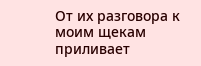От их разговора к моим щекам приливает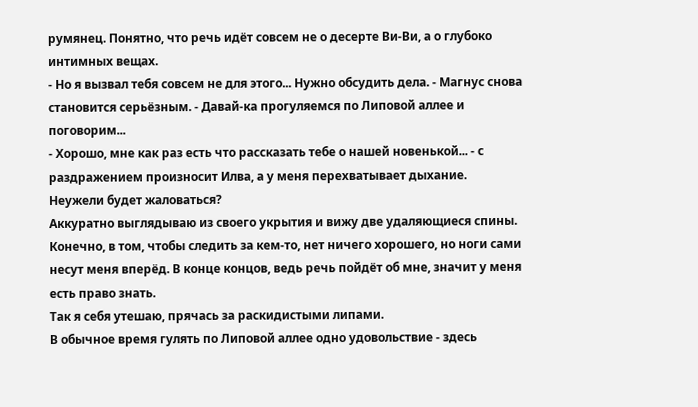румянец. Понятно, что речь идёт совсем не о десерте Ви-Ви, а о глубоко интимных вещах.
- Но я вызвал тебя совсем не для этого... Нужно обсудить дела. - Магнус снова становится серьёзным. - Давай-ка прогуляемся по Липовой аллее и поговорим...
- Хорошо, мне как раз есть что рассказать тебе о нашей новенькой... - с раздражением произносит Илва, а у меня перехватывает дыхание.
Неужели будет жаловаться?
Аккуратно выглядываю из своего укрытия и вижу две удаляющиеся спины.
Конечно, в том, чтобы следить за кем-то, нет ничего хорошего, но ноги сами несут меня вперёд. В конце концов, ведь речь пойдёт об мне, значит у меня есть право знать.
Так я себя утешаю, прячась за раскидистыми липами.
В обычное время гулять по Липовой аллее одно удовольствие - здесь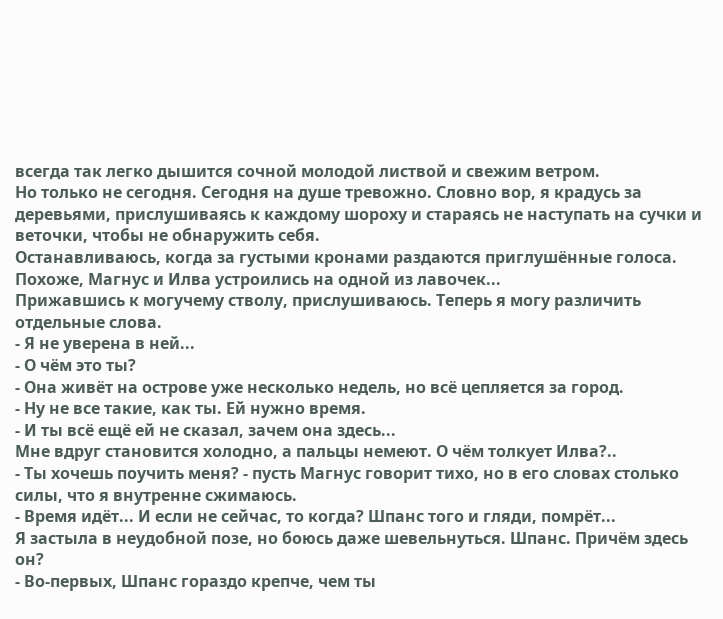всегда так легко дышится сочной молодой листвой и свежим ветром.
Но только не сегодня. Сегодня на душе тревожно. Словно вор, я крадусь за деревьями, прислушиваясь к каждому шороху и стараясь не наступать на сучки и веточки, чтобы не обнаружить себя.
Останавливаюсь, когда за густыми кронами раздаются приглушённые голоса. Похоже, Магнус и Илва устроились на одной из лавочек...
Прижавшись к могучему стволу, прислушиваюсь. Теперь я могу различить отдельные слова.
- Я не уверена в ней...
- О чём это ты?
- Она живёт на острове уже несколько недель, но всё цепляется за город.
- Ну не все такие, как ты. Ей нужно время.
- И ты всё ещё ей не сказал, зачем она здесь...
Мне вдруг становится холодно, а пальцы немеют. О чём толкует Илва?..
- Ты хочешь поучить меня? - пусть Магнус говорит тихо, но в его словах столько силы, что я внутренне сжимаюсь.
- Время идёт... И если не сейчас, то когда? Шпанс того и гляди, помрёт...
Я застыла в неудобной позе, но боюсь даже шевельнуться. Шпанс. Причём здесь он?
- Во-первых, Шпанс гораздо крепче, чем ты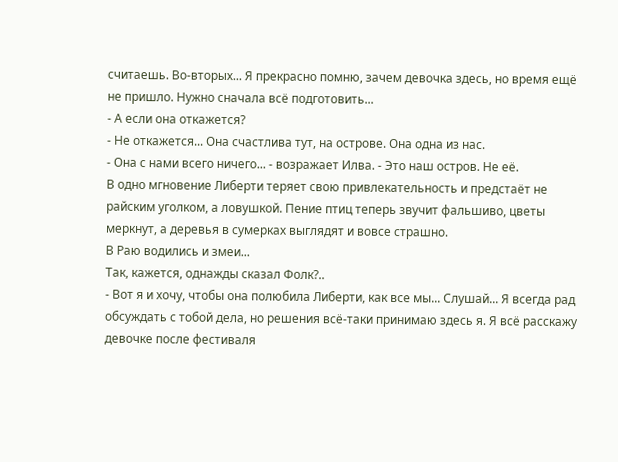считаешь. Во-вторых... Я прекрасно помню, зачем девочка здесь, но время ещё не пришло. Нужно сначала всё подготовить...
- А если она откажется?
- Не откажется... Она счастлива тут, на острове. Она одна из нас.
- Она с нами всего ничего... - возражает Илва. - Это наш остров. Не её.
В одно мгновение Либерти теряет свою привлекательность и предстаёт не райским уголком, а ловушкой. Пение птиц теперь звучит фальшиво, цветы меркнут, а деревья в сумерках выглядят и вовсе страшно.
В Раю водились и змеи...
Так, кажется, однажды сказал Фолк?..
- Вот я и хочу, чтобы она полюбила Либерти, как все мы... Слушай... Я всегда рад обсуждать с тобой дела, но решения всё-таки принимаю здесь я. Я всё расскажу девочке после фестиваля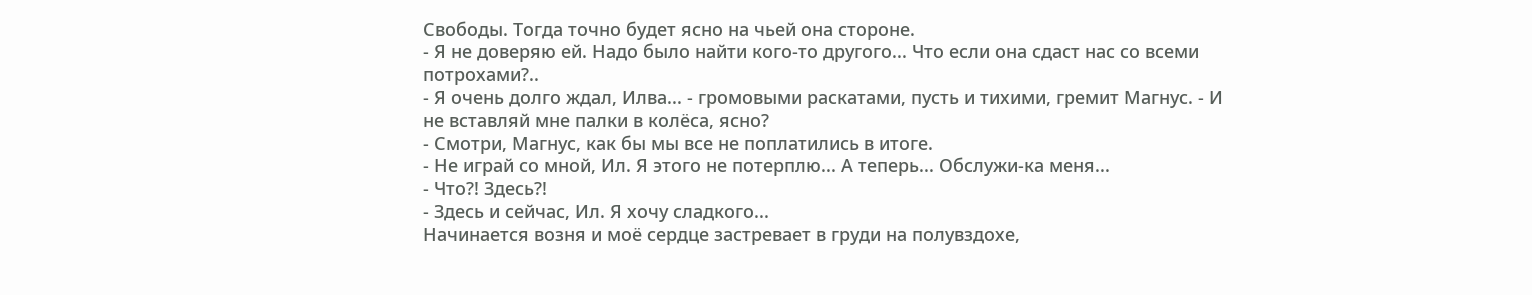Свободы. Тогда точно будет ясно на чьей она стороне.
- Я не доверяю ей. Надо было найти кого-то другого... Что если она сдаст нас со всеми потрохами?..
- Я очень долго ждал, Илва... - громовыми раскатами, пусть и тихими, гремит Магнус. - И не вставляй мне палки в колёса, ясно?
- Смотри, Магнус, как бы мы все не поплатились в итоге.
- Не играй со мной, Ил. Я этого не потерплю... А теперь... Обслужи-ка меня...
- Что?! Здесь?!
- Здесь и сейчас, Ил. Я хочу сладкого...
Начинается возня и моё сердце застревает в груди на полувздохе,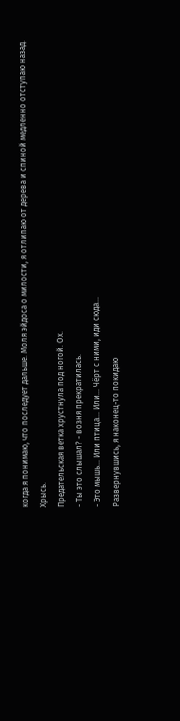когда я понимаю, что последует дальше. Моля эйдоса о милости, я отлипаю от дерева и спиной медленно отступаю назад.
Хрысь.
Предательская ветка хрустнула под ногой. Ох.
- Ты это слышал? - возня прекратилась.
- Это мышь... Или птица... Или... Чёрт с ними, иди сюда...
Развернувшись, я наконец-то покидаю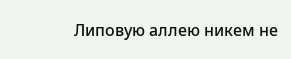Липовую аллею никем не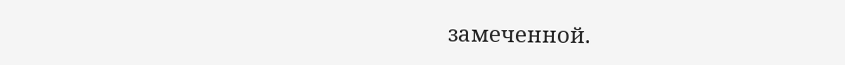замеченной.